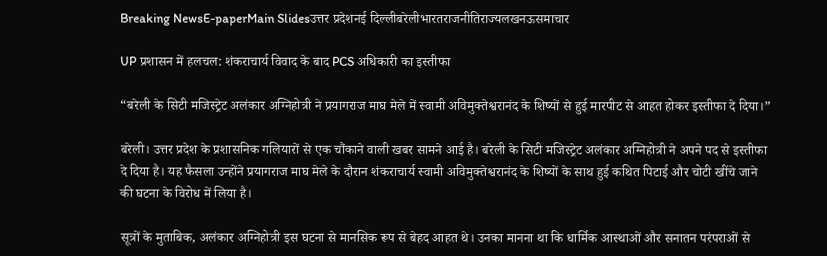Breaking NewsE-paperMain Slidesउत्तर प्रदेशनई दिल्लीबरेलीभारतराजनीतिराज्यलखनऊसमाचार

UP प्रशासन में हलचल: शंकराचार्य विवाद के बाद PCS अधिकारी का इस्तीफा

“बरेली के सिटी मजिस्ट्रेट अलंकार अग्निहोत्री ने प्रयागराज माघ मेले में स्वामी अविमुक्तेश्वरानंद के शिष्यों से हुई मारपीट से आहत होकर इस्तीफा दे दिया।”

बरेली। उत्तर प्रदेश के प्रशासनिक गलियारों से एक चौंकाने वाली खबर सामने आई है। बरेली के सिटी मजिस्ट्रेट अलंकार अग्निहोत्री ने अपने पद से इस्तीफा दे दिया है। यह फैसला उन्होंने प्रयागराज माघ मेले के दौरान शंकराचार्य स्वामी अविमुक्तेश्वरानंद के शिष्यों के साथ हुई कथित पिटाई और चोटी खींचे जाने की घटना के विरोध में लिया है।

सूत्रों के मुताबिक, अलंकार अग्निहोत्री इस घटना से मानसिक रूप से बेहद आहत थे। उनका मानना था कि धार्मिक आस्थाओं और सनातन परंपराओं से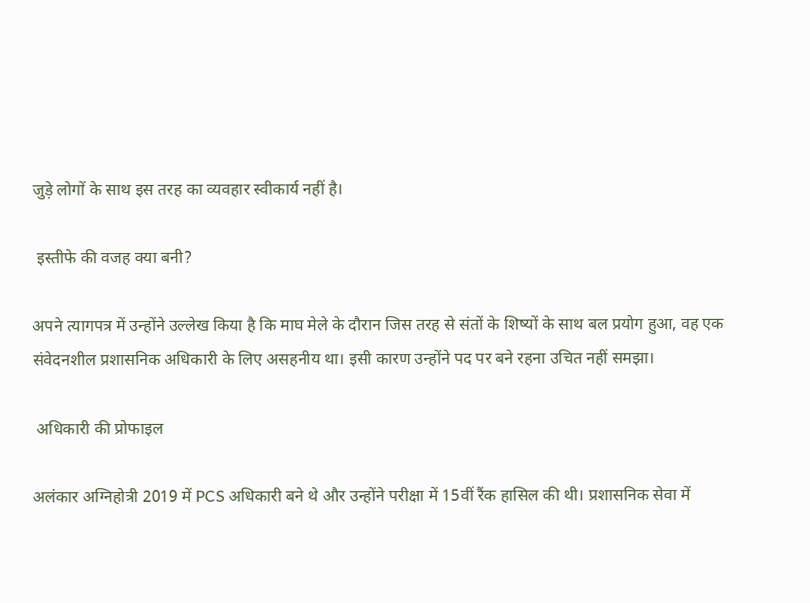जुड़े लोगों के साथ इस तरह का व्यवहार स्वीकार्य नहीं है।

 इस्तीफे की वजह क्या बनी?

अपने त्यागपत्र में उन्होंने उल्लेख किया है कि माघ मेले के दौरान जिस तरह से संतों के शिष्यों के साथ बल प्रयोग हुआ, वह एक संवेदनशील प्रशासनिक अधिकारी के लिए असहनीय था। इसी कारण उन्होंने पद पर बने रहना उचित नहीं समझा।

 अधिकारी की प्रोफाइल

अलंकार अग्निहोत्री 2019 में PCS अधिकारी बने थे और उन्होंने परीक्षा में 15वीं रैंक हासिल की थी। प्रशासनिक सेवा में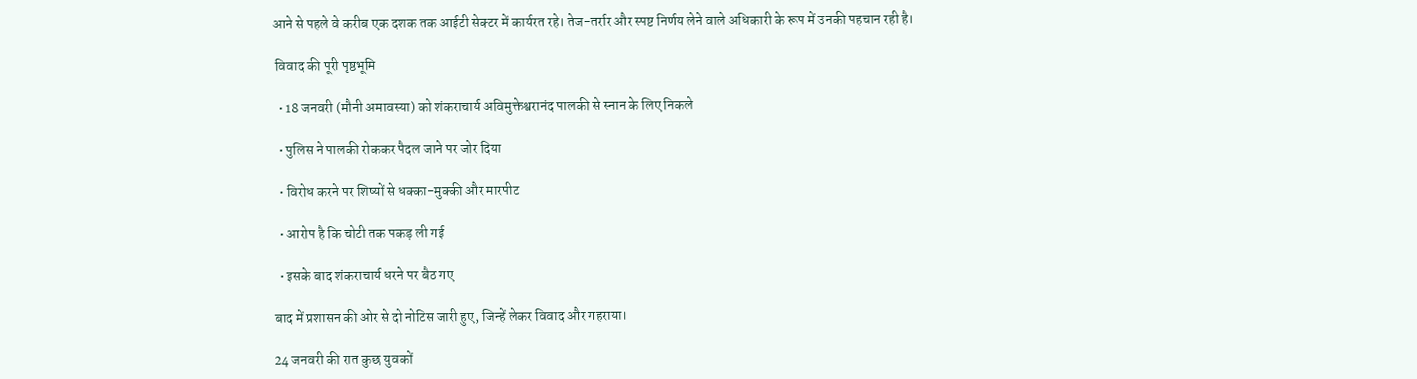आने से पहले वे करीब एक दशक तक आईटी सेक्टर में कार्यरत रहे। तेज-तर्रार और स्पष्ट निर्णय लेने वाले अधिकारी के रूप में उनकी पहचान रही है।

 विवाद की पूरी पृष्ठभूमि

  • 18 जनवरी (मौनी अमावस्या) को शंकराचार्य अविमुक्तेश्वरानंद पालकी से स्नान के लिए निकले

  • पुलिस ने पालकी रोककर पैदल जाने पर जोर दिया

  • विरोध करने पर शिष्यों से धक्का-मुक्की और मारपीट

  • आरोप है कि चोटी तक पकड़ ली गई

  • इसके बाद शंकराचार्य धरने पर बैठ गए

बाद में प्रशासन की ओर से दो नोटिस जारी हुए, जिन्हें लेकर विवाद और गहराया।

24 जनवरी की रात कुछ युवकों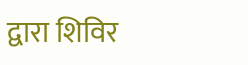द्वारा शिविर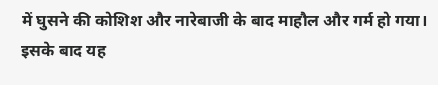में घुसने की कोशिश और नारेबाजी के बाद माहौल और गर्म हो गया। इसके बाद यह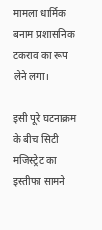मामला धार्मिक बनाम प्रशासनिक टकराव का रूप लेने लगा।

इसी पूरे घटनाक्रम के बीच सिटी मजिस्ट्रेट का इस्तीफा सामने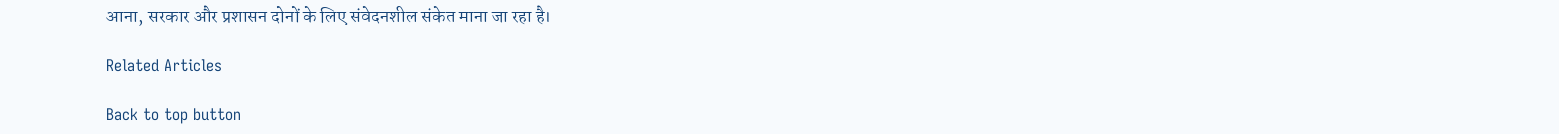आना, सरकार और प्रशासन दोनों के लिए संवेदनशील संकेत माना जा रहा है।

Related Articles

Back to top button